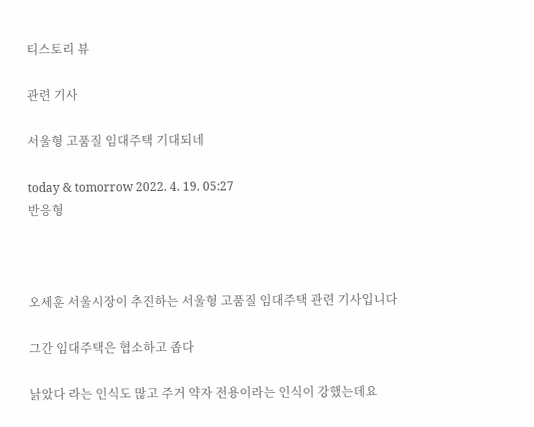티스토리 뷰

관련 기사

서울형 고품질 임대주택 기대되네

today & tomorrow 2022. 4. 19. 05:27
반응형



오세훈 서울시장이 추진하는 서울형 고품질 임대주택 관련 기사입니다

그간 임대주택은 협소하고 좁다

낡았다 라는 인식도 많고 주거 약자 전용이라는 인식이 강했는데요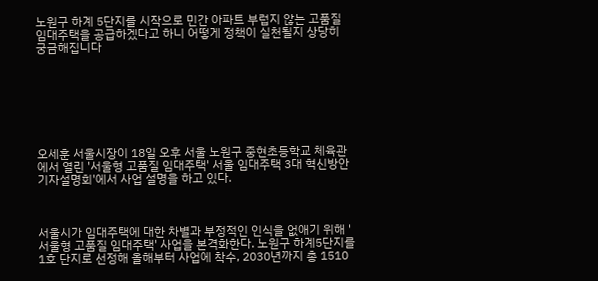노원구 하계 5단지를 시작으로 민간 아파트 부럽지 않는 고품질 임대주택을 공급하겠다고 하니 어떻게 정책이 실천될지 상당히 궁금해집니다







오세훈 서울시장이 18일 오후 서울 노원구 중현초등학교 체육관에서 열린 '서울형 고품질 임대주택' 서울 임대주택 3대 혁신방안 기자설명회'에서 사업 설명을 하고 있다.



서울시가 임대주택에 대한 차별과 부정적인 인식을 없애기 위해 '서울형 고품질 임대주택' 사업을 본격화한다. 노원구 하계5단지를 1호 단지로 선정해 올해부터 사업에 착수, 2030년까지 총 1510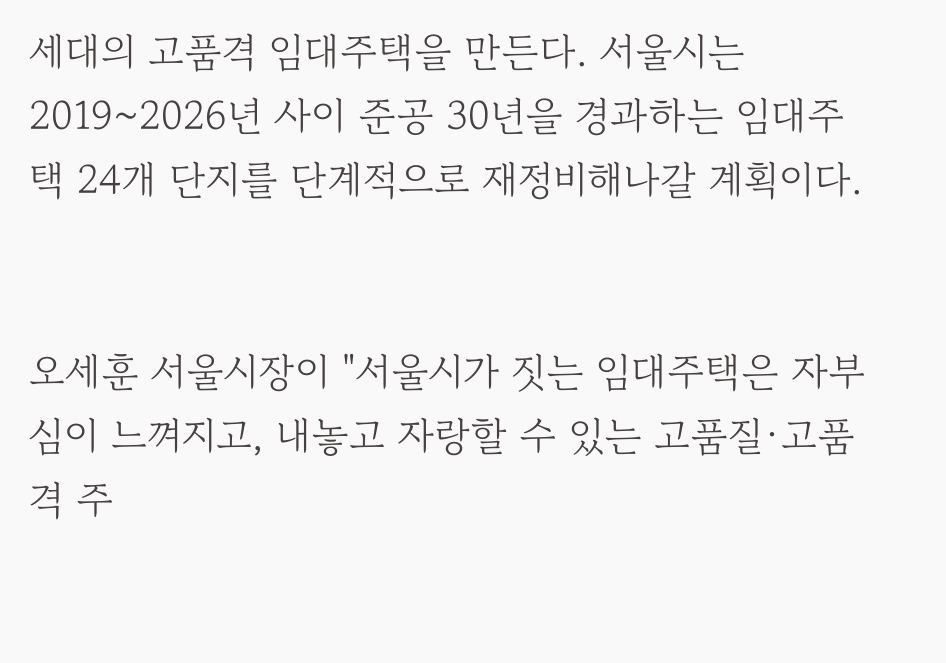세대의 고품격 임대주택을 만든다. 서울시는 2019~2026년 사이 준공 30년을 경과하는 임대주택 24개 단지를 단계적으로 재정비해나갈 계획이다.


오세훈 서울시장이 "서울시가 짓는 임대주택은 자부심이 느껴지고, 내놓고 자랑할 수 있는 고품질·고품격 주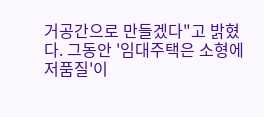거공간으로 만들겠다"고 밝혔다. 그동안 '임대주택은 소형에 저품질'이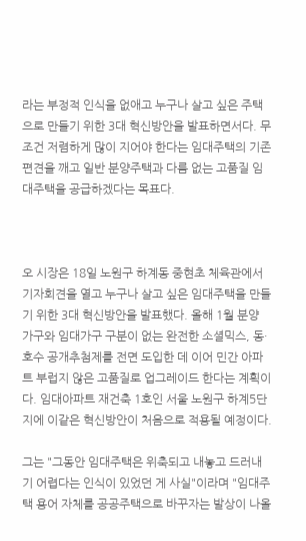라는 부정적 인식을 없애고 누구나 살고 싶은 주택으로 만들기 위한 3대 혁신방안을 발표하면서다. 무조건 저렴하게 많이 지어야 한다는 임대주택의 기존 편견을 깨고 일반 분양주택과 다름 없는 고품질 임대주택을 공급하겠다는 목표다.



오 시장은 18일 노원구 하계동 중현초 체육관에서 기자회견을 열고 누구나 살고 싶은 임대주택을 만들기 위한 3대 혁신방안을 발표했다. 올해 1월 분양 가구와 임대가구 구분이 없는 완전한 소셜믹스, 동·호수 공개추첨제를 전면 도입한 데 이어 민간 아파트 부럽지 않은 고품질로 업그레이드 한다는 계획이다. 임대아파트 재건축 1호인 서울 노원구 하계5단지에 이같은 혁신방안이 처음으로 적용될 예정이다.

그는 "그동안 임대주택은 위축되고 내놓고 드러내기 어렵다는 인식이 있었던 게 사실"이라며 "임대주택 용어 자체를 공공주택으로 바꾸자는 발상이 나올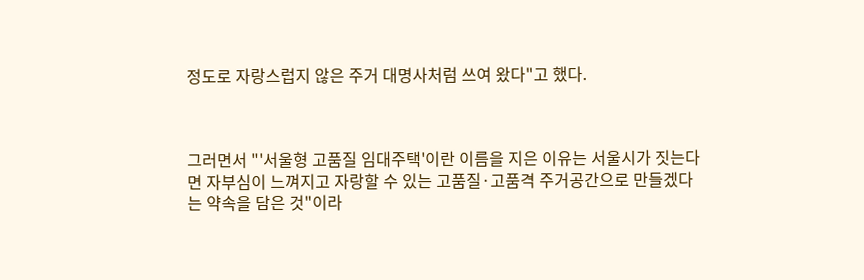정도로 자랑스럽지 않은 주거 대명사처럼 쓰여 왔다"고 했다.



그러면서 "'서울형 고품질 임대주택'이란 이름을 지은 이유는 서울시가 짓는다면 자부심이 느껴지고 자랑할 수 있는 고품질·고품격 주거공간으로 만들겠다는 약속을 담은 것"이라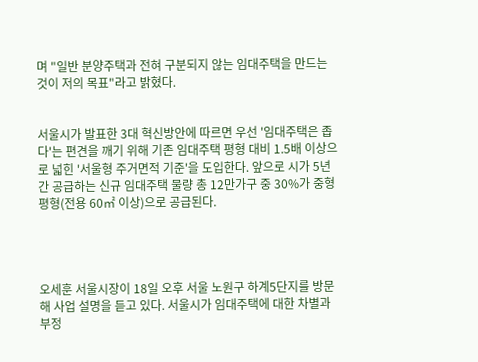며 "일반 분양주택과 전혀 구분되지 않는 임대주택을 만드는 것이 저의 목표"라고 밝혔다.


서울시가 발표한 3대 혁신방안에 따르면 우선 '임대주택은 좁다'는 편견을 깨기 위해 기존 임대주택 평형 대비 1.5배 이상으로 넓힌 '서울형 주거면적 기준'을 도입한다. 앞으로 시가 5년 간 공급하는 신규 임대주택 물량 총 12만가구 중 30%가 중형 평형(전용 60㎡ 이상)으로 공급된다.




오세훈 서울시장이 18일 오후 서울 노원구 하계5단지를 방문해 사업 설명을 듣고 있다. 서울시가 임대주택에 대한 차별과 부정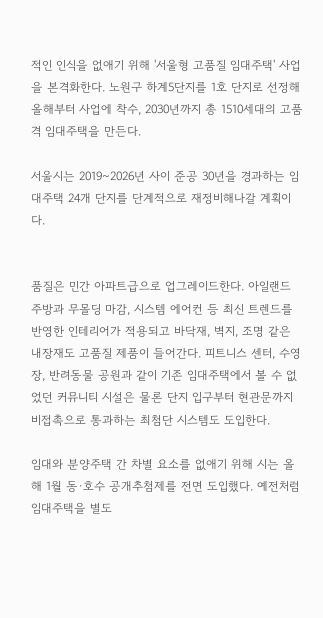적인 인식을 없애기 위해 '서울형 고품질 임대주택' 사업을 본격화한다. 노원구 하계5단지를 1호 단지로 선정해 올해부터 사업에 착수, 2030년까지 총 1510세대의 고품격 임대주택을 만든다.

서울시는 2019~2026년 사이 준공 30년을 경과하는 임대주택 24개 단지를 단계적으로 재정비해나갈 계획이다.


품질은 민간 아파트급으로 업그레이드한다. 아일랜드 주방과 무몰딩 마감, 시스템 에어컨 등 최신 트렌드를 반영한 인테리어가 적용되고 바닥재, 벽지, 조명 같은 내장재도 고품질 제품이 들어간다. 피트니스 센터, 수영장, 반려동물 공원과 같이 기존 임대주택에서 볼 수 없었던 커뮤니티 시설은 물론 단지 입구부터 현관문까지 비접촉으로 통과하는 최첨단 시스템도 도입한다.

임대와 분양주택 간 차별 요소를 없애기 위해 시는 올해 1월 동·호수 공개추첨제를 전면 도입했다. 예전처럼 임대주택을 별도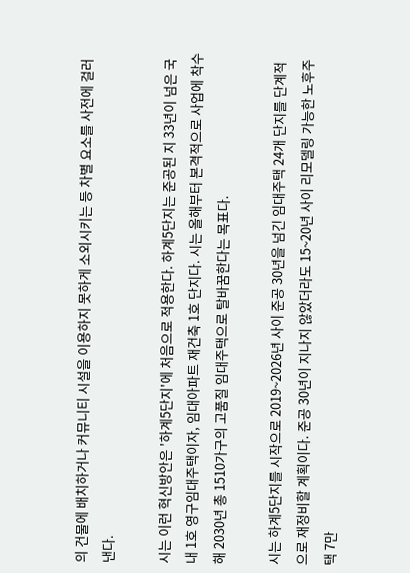의 건물에 배치하거나 커뮤니티 시설을 이용하지 못하게 소외시키는 등 차별 요소를 사전에 걸러낸다.

시는 이런 혁신방안은 '하계5단지'에 처음으로 적용한다. 하계5단지는 준공된 지 33년이 넘은 국내 1호 영구임대주택이자, 임대아파트 재건축 1호 단지다. 시는 올해부터 본격적으로 사업에 착수해 2030년 총 1510가구의 고품질 임대주택으로 탈바꿈한다는 목표다.

시는 하계5단지를 시작으로 2019~2026년 사이 준공 30년을 넘긴 임대주택 24개 단지를 단계적으로 재정비할 계획이다. 준공 30년이 지나지 않았더라도 15~20년 사이 리모델링 가능한 노후주택 7만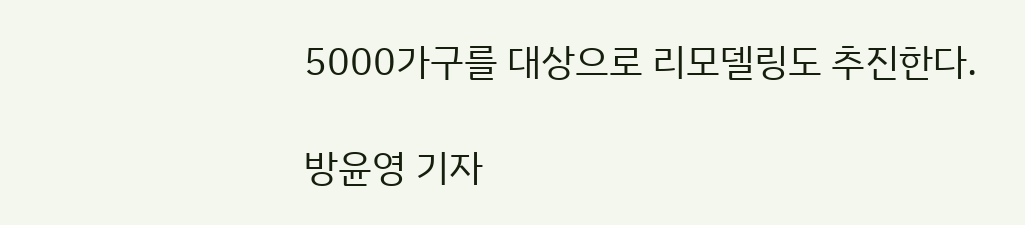5000가구를 대상으로 리모델링도 추진한다.

방윤영 기자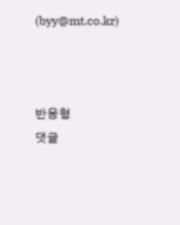(byy@mt.co.kr)



반응형
댓글